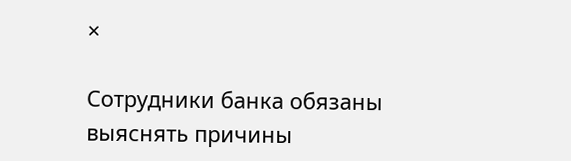×

Сотрудники банка обязаны выяснять причины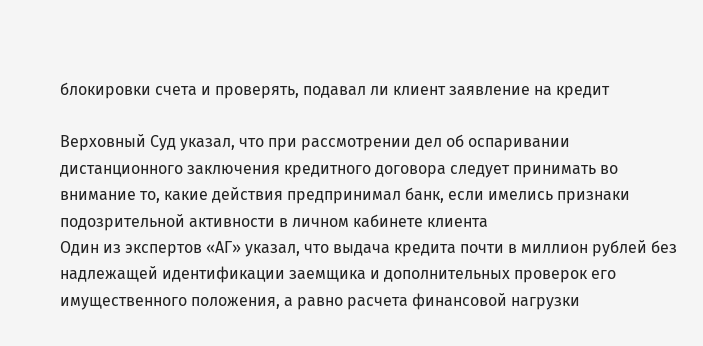блокировки счета и проверять, подавал ли клиент заявление на кредит

Верховный Суд указал, что при рассмотрении дел об оспаривании дистанционного заключения кредитного договора следует принимать во внимание то, какие действия предпринимал банк, если имелись признаки подозрительной активности в личном кабинете клиента
Один из экспертов «АГ» указал, что выдача кредита почти в миллион рублей без надлежащей идентификации заемщика и дополнительных проверок его имущественного положения, а равно расчета финансовой нагрузки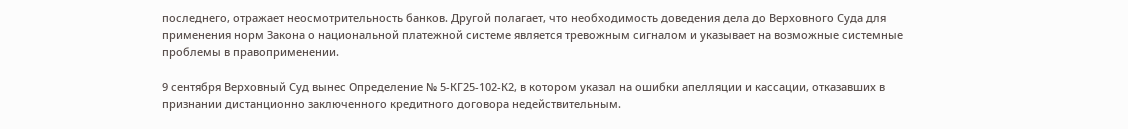последнего, отражает неосмотрительность банков. Другой полагает, что необходимость доведения дела до Верховного Суда для применения норм Закона о национальной платежной системе является тревожным сигналом и указывает на возможные системные проблемы в правоприменении.

9 сентября Верховный Суд вынес Определение № 5-КГ25-102-К2, в котором указал на ошибки апелляции и кассации, отказавших в признании дистанционно заключенного кредитного договора недействительным.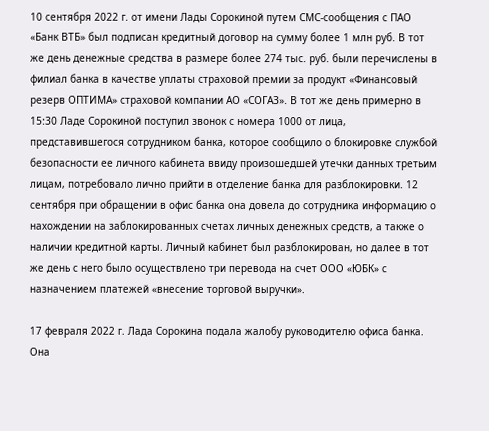10 сентября 2022 г. от имени Лады Сорокиной путем СМС-сообщения с ПАО «Банк ВТБ» был подписан кредитный договор на сумму более 1 млн руб. В тот же день денежные средства в размере более 274 тыс. руб. были перечислены в филиал банка в качестве уплаты страховой премии за продукт «Финансовый резерв ОПТИМА» страховой компании АО «СОГАЗ». В тот же день примерно в 15:30 Ладе Сорокиной поступил звонок с номера 1000 от лица, представившегося сотрудником банка, которое сообщило о блокировке службой безопасности ее личного кабинета ввиду произошедшей утечки данных третьим лицам, потребовало лично прийти в отделение банка для разблокировки. 12 сентября при обращении в офис банка она довела до сотрудника информацию о нахождении на заблокированных счетах личных денежных средств, а также о наличии кредитной карты. Личный кабинет был разблокирован, но далее в тот же день с него было осуществлено три перевода на счет ООО «ЮБК» с назначением платежей «внесение торговой выручки».

17 февраля 2022 г. Лада Сорокина подала жалобу руководителю офиса банка. Она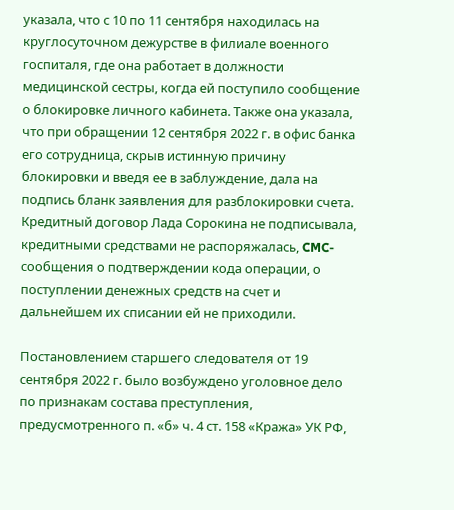указала, что с 10 по 11 сентября находилась на круглосуточном дежурстве в филиале военного госпиталя, где она работает в должности медицинской сестры, когда ей поступило сообщение о блокировке личного кабинета. Также она указала, что при обращении 12 сентября 2022 г. в офис банка его сотрудница, скрыв истинную причину блокировки и введя ее в заблуждение, дала на подпись бланк заявления для разблокировки счета. Кредитный договор Лада Сорокина не подписывала, кредитными средствами не распоряжалась, CMC-сообщения о подтверждении кода операции, о поступлении денежных средств на счет и дальнейшем их списании ей не приходили.

Постановлением старшего следователя от 19 сентября 2022 г. было возбуждено уголовное дело по признакам состава преступления, предусмотренного п. «б» ч. 4 ст. 158 «Кража» УК РФ,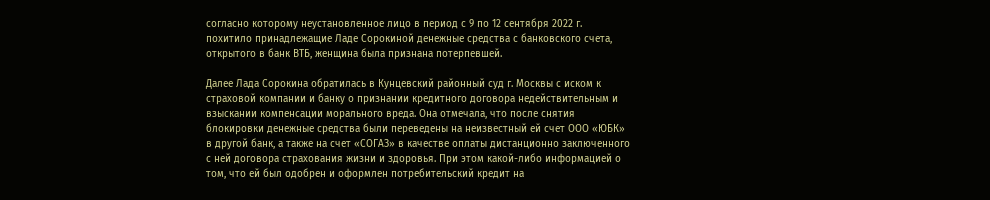согласно которому неустановленное лицо в период с 9 по 12 сентября 2022 г. похитило принадлежащие Ладе Сорокиной денежные средства с банковского счета, открытого в банк ВТБ, женщина была признана потерпевшей.

Далее Лада Сорокина обратилась в Кунцевский районный суд г. Москвы с иском к страховой компании и банку о признании кредитного договора недействительным и взыскании компенсации морального вреда. Она отмечала, что после снятия блокировки денежные средства были переведены на неизвестный ей счет ООО «ЮБК» в другой банк, а также на счет «СОГАЗ» в качестве оплаты дистанционно заключенного с ней договора страхования жизни и здоровья. При этом какой-либо информацией о том, что ей был одобрен и оформлен потребительский кредит на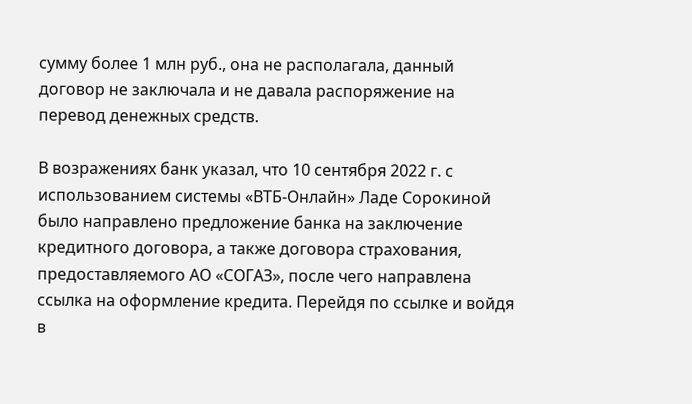сумму более 1 млн руб., она не располагала, данный договор не заключала и не давала распоряжение на перевод денежных средств.

В возражениях банк указал, что 10 сентября 2022 г. с использованием системы «ВТБ-Онлайн» Ладе Сорокиной было направлено предложение банка на заключение кредитного договора, а также договора страхования, предоставляемого АО «СОГАЗ», после чего направлена ссылка на оформление кредита. Перейдя по ссылке и войдя в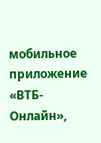мобильное приложение «ВТБ-Онлайн»,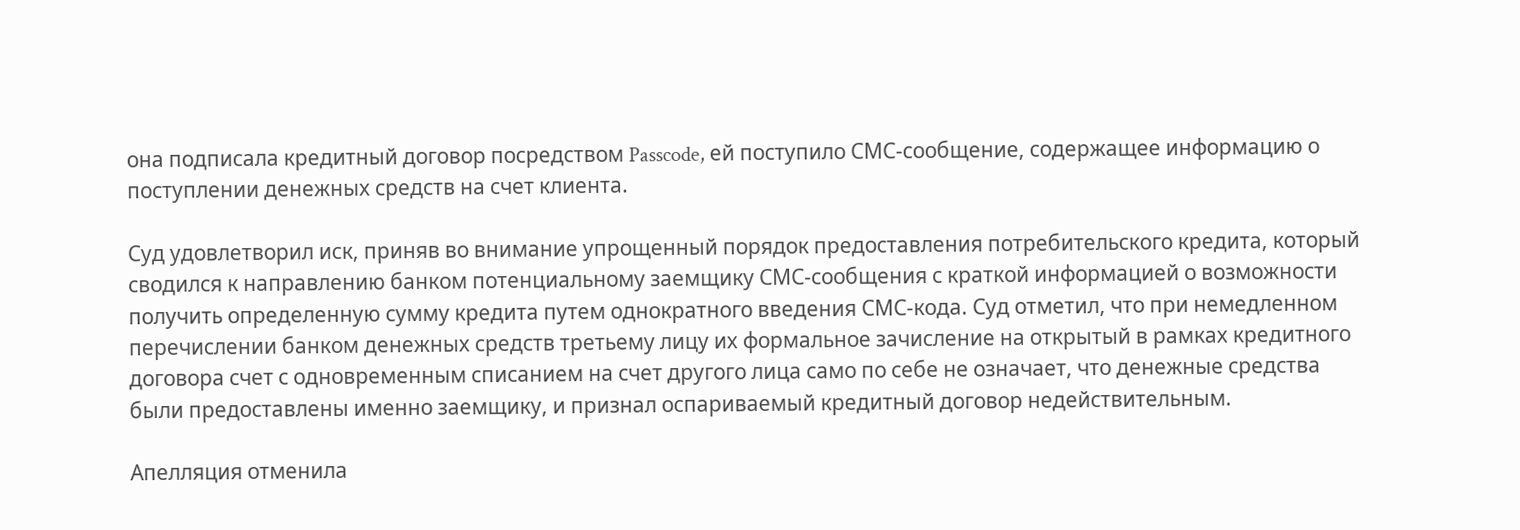она подписала кредитный договор посредством Passcode, ей поступило СМС-сообщение, содержащее информацию о поступлении денежных средств на счет клиента.

Суд удовлетворил иск, приняв во внимание упрощенный порядок предоставления потребительского кредита, который сводился к направлению банком потенциальному заемщику СМС-сообщения с краткой информацией о возможности получить определенную сумму кредита путем однократного введения СМС-кода. Суд отметил, что при немедленном перечислении банком денежных средств третьему лицу их формальное зачисление на открытый в рамках кредитного договора счет с одновременным списанием на счет другого лица само по себе не означает, что денежные средства были предоставлены именно заемщику, и признал оспариваемый кредитный договор недействительным.

Апелляция отменила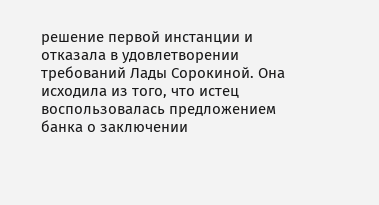решение первой инстанции и отказала в удовлетворении требований Лады Сорокиной. Она исходила из того, что истец воспользовалась предложением банка о заключении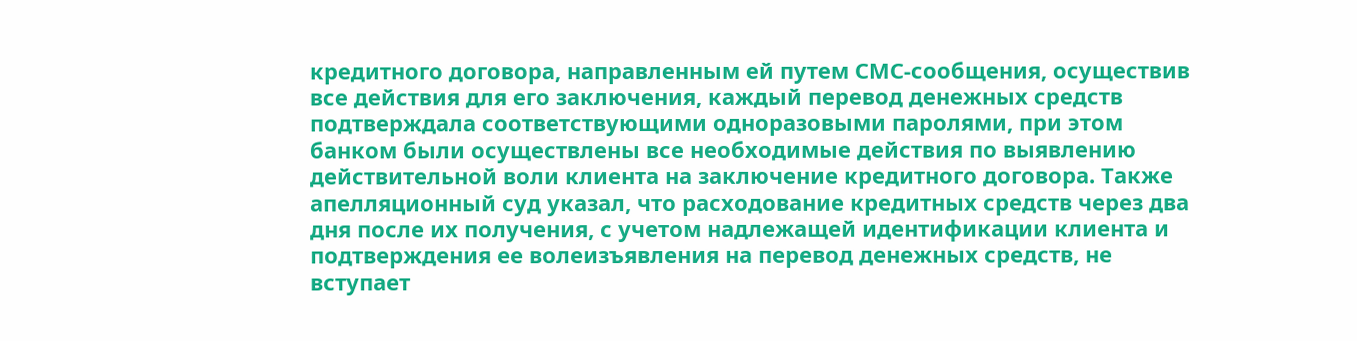кредитного договора, направленным ей путем СМС-сообщения, осуществив все действия для его заключения, каждый перевод денежных средств подтверждала соответствующими одноразовыми паролями, при этом банком были осуществлены все необходимые действия по выявлению действительной воли клиента на заключение кредитного договора. Также апелляционный суд указал, что расходование кредитных средств через два дня после их получения, с учетом надлежащей идентификации клиента и подтверждения ее волеизъявления на перевод денежных средств, не вступает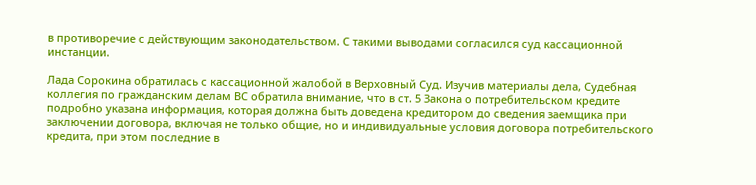в противоречие с действующим законодательством. С такими выводами согласился суд кассационной инстанции.

Лада Сорокина обратилась с кассационной жалобой в Верховный Суд. Изучив материалы дела, Судебная коллегия по гражданским делам ВС обратила внимание, что в ст. 5 Закона о потребительском кредите подробно указана информация, которая должна быть доведена кредитором до сведения заемщика при заключении договора, включая не только общие, но и индивидуальные условия договора потребительского кредита, при этом последние в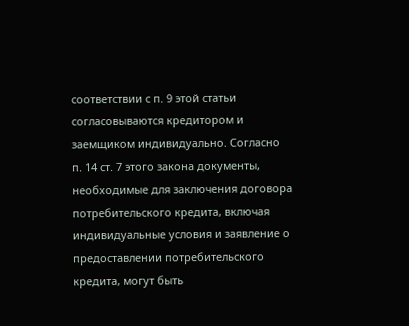соответствии с п. 9 этой статьи согласовываются кредитором и заемщиком индивидуально. Согласно п. 14 ст. 7 этого закона документы, необходимые для заключения договора потребительского кредита, включая индивидуальные условия и заявление о предоставлении потребительского кредита, могут быть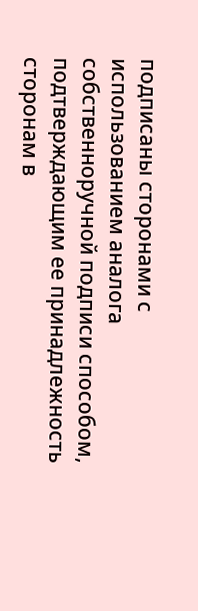подписаны сторонами с использованием аналога собственноручной подписи способом, подтверждающим ее принадлежность сторонам в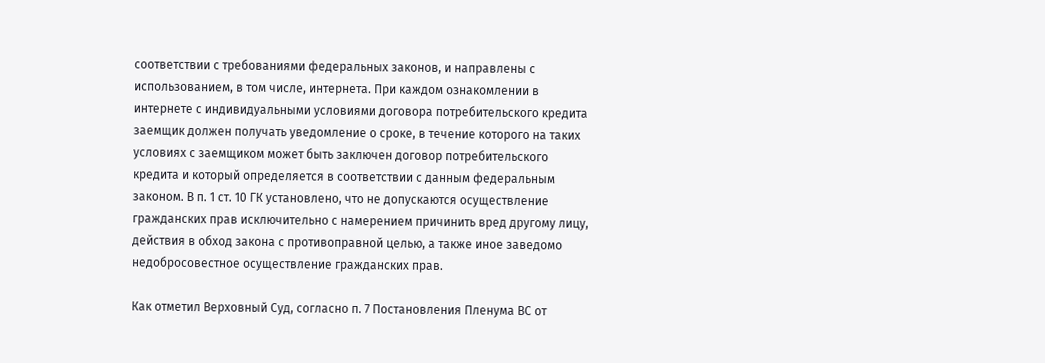соответствии с требованиями федеральных законов, и направлены с использованием, в том числе, интернета. При каждом ознакомлении в интернете с индивидуальными условиями договора потребительского кредита заемщик должен получать уведомление о сроке, в течение которого на таких условиях с заемщиком может быть заключен договор потребительского кредита и который определяется в соответствии с данным федеральным законом. В п. 1 ст. 10 ГК установлено, что не допускаются осуществление гражданских прав исключительно с намерением причинить вред другому лицу, действия в обход закона с противоправной целью, а также иное заведомо недобросовестное осуществление гражданских прав.

Как отметил Верховный Суд, согласно п. 7 Постановления Пленума ВС от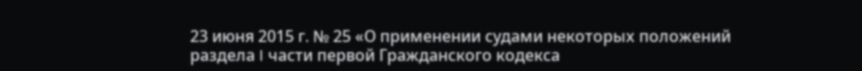23 июня 2015 г. № 25 «О применении судами некоторых положений раздела I части первой Гражданского кодекса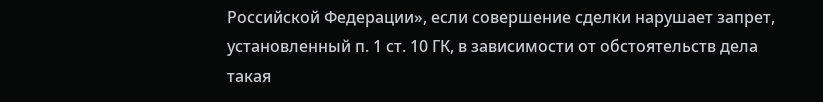Российской Федерации», если совершение сделки нарушает запрет, установленный п. 1 ст. 10 ГК, в зависимости от обстоятельств дела такая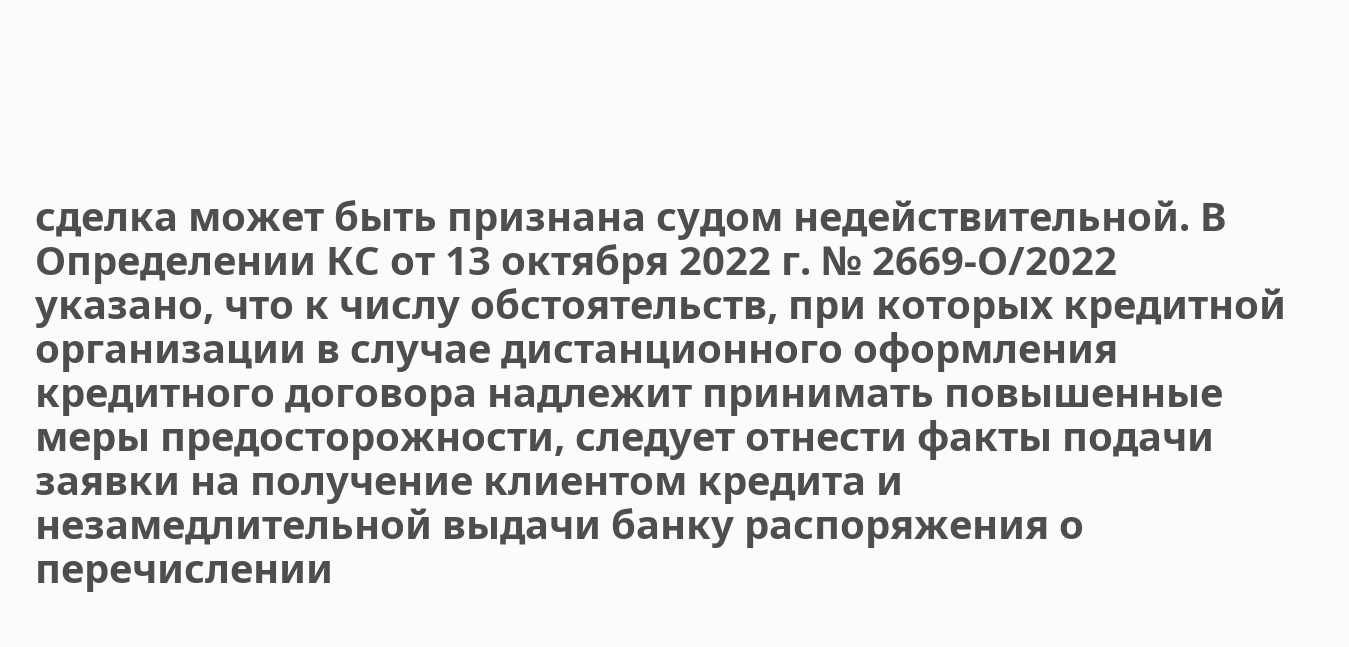сделка может быть признана судом недействительной. В Определении КС от 13 октября 2022 г. № 2669-О/2022 указано, что к числу обстоятельств, при которых кредитной организации в случае дистанционного оформления кредитного договора надлежит принимать повышенные меры предосторожности, следует отнести факты подачи заявки на получение клиентом кредита и незамедлительной выдачи банку распоряжения о перечислении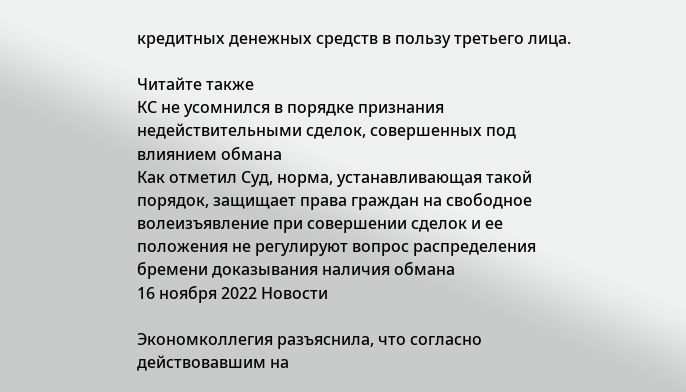кредитных денежных средств в пользу третьего лица.

Читайте также
КС не усомнился в порядке признания недействительными сделок, совершенных под влиянием обмана
Как отметил Суд, норма, устанавливающая такой порядок, защищает права граждан на свободное волеизъявление при совершении сделок и ее положения не регулируют вопрос распределения бремени доказывания наличия обмана
16 ноября 2022 Новости

Экономколлегия разъяснила, что согласно действовавшим на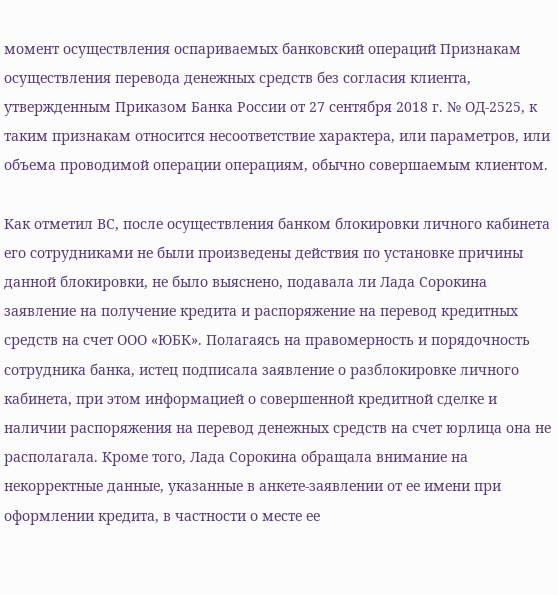момент осуществления оспариваемых банковский операций Признакам осуществления перевода денежных средств без согласия клиента, утвержденным Приказом Банка России от 27 сентября 2018 г. № ОД-2525, к таким признакам относится несоответствие характера, или параметров, или объема проводимой операции операциям, обычно совершаемым клиентом.

Как отметил ВС, после осуществления банком блокировки личного кабинета его сотрудниками не были произведены действия по установке причины данной блокировки, не было выяснено, подавала ли Лада Сорокина заявление на получение кредита и распоряжение на перевод кредитных средств на счет ООО «ЮБК». Полагаясь на правомерность и порядочность сотрудника банка, истец подписала заявление о разблокировке личного кабинета, при этом информацией о совершенной кредитной сделке и наличии распоряжения на перевод денежных средств на счет юрлица она не располагала. Кроме того, Лада Сорокина обращала внимание на некорректные данные, указанные в анкете-заявлении от ее имени при оформлении кредита, в частности о месте ее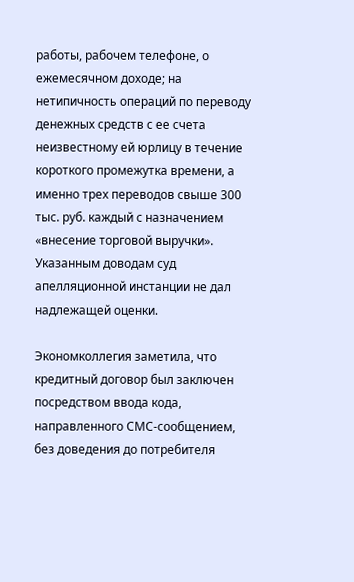работы, рабочем телефоне, о ежемесячном доходе; на нетипичность операций по переводу денежных средств с ее счета неизвестному ей юрлицу в течение короткого промежутка времени, а именно трех переводов свыше 300 тыс. руб. каждый с назначением «внесение торговой выручки». Указанным доводам суд апелляционной инстанции не дал надлежащей оценки.

Экономколлегия заметила, что кредитный договор был заключен посредством ввода кода, направленного СМС-сообщением, без доведения до потребителя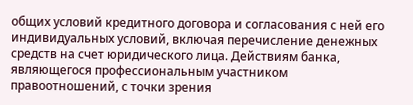общих условий кредитного договора и согласования с ней его индивидуальных условий, включая перечисление денежных средств на счет юридического лица. Действиям банка, являющегося профессиональным участником правоотношений, с точки зрения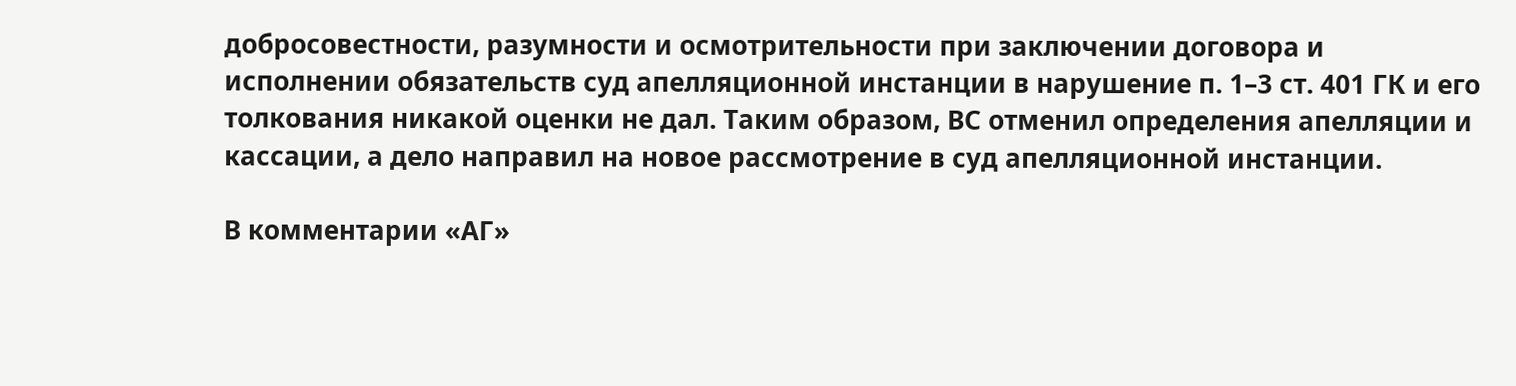добросовестности, разумности и осмотрительности при заключении договора и исполнении обязательств суд апелляционной инстанции в нарушение п. 1–3 ст. 401 ГК и его толкования никакой оценки не дал. Таким образом, ВС отменил определения апелляции и кассации, а дело направил на новое рассмотрение в суд апелляционной инстанции.

В комментарии «АГ»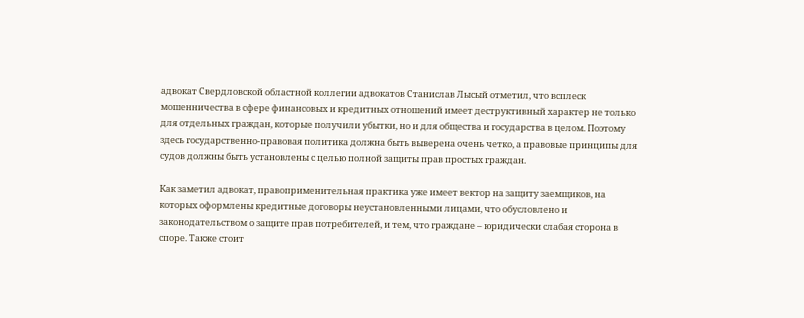адвокат Свердловской областной коллегии адвокатов Станислав Лысый отметил, что всплеск мошенничества в сфере финансовых и кредитных отношений имеет деструктивный характер не только для отдельных граждан, которые получили убытки, но и для общества и государства в целом. Поэтому здесь государственно-правовая политика должна быть выверена очень четко, а правовые принципы для судов должны быть установлены с целью полной защиты прав простых граждан.

Как заметил адвокат, правоприменительная практика уже имеет вектор на защиту заемщиков, на которых оформлены кредитные договоры неустановленными лицами, что обусловлено и законодательством о защите прав потребителей, и тем, что граждане – юридически слабая сторона в споре. Также стоит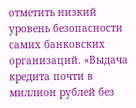отметить низкий уровень безопасности самих банковских организаций. «Выдача кредита почти в миллион рублей без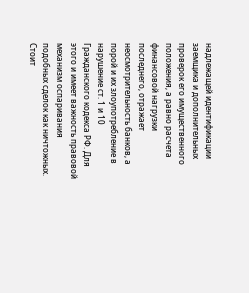надлежащей идентификации заемщика и дополнительных проверок его имущественного положения, а равно расчета финансовой нагрузки последнего, отражает неосмотрительность банков, а порой и их злоупотребление в нарушение ст. 1 и 10 Гражданского кодекса РФ. Для этого и имеет важность правовой механизм оспаривания подобных сделок как ничтожных. Стоит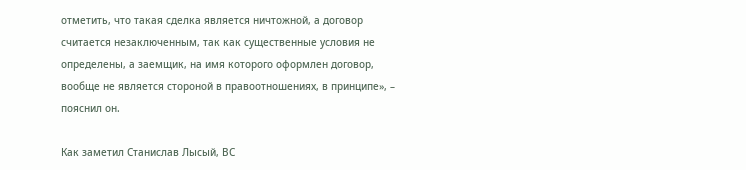отметить, что такая сделка является ничтожной, а договор считается незаключенным, так как существенные условия не определены, а заемщик, на имя которого оформлен договор, вообще не является стороной в правоотношениях, в принципе», – пояснил он.

Как заметил Станислав Лысый, ВС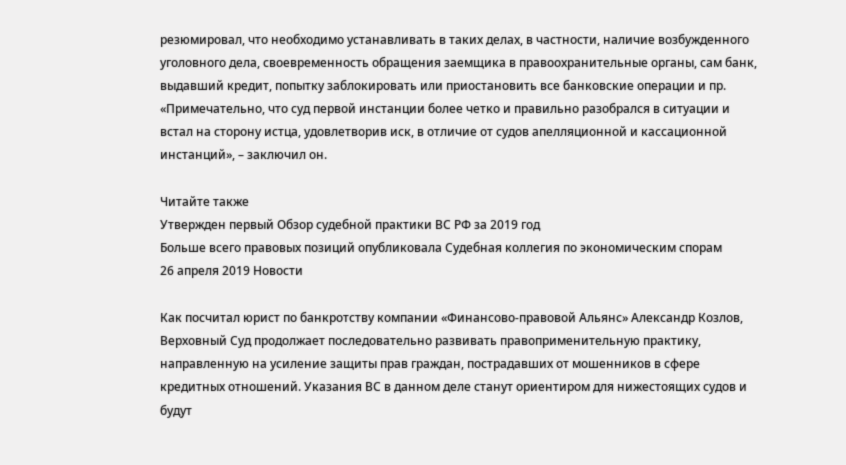резюмировал, что необходимо устанавливать в таких делах, в частности, наличие возбужденного уголовного дела, своевременность обращения заемщика в правоохранительные органы, сам банк, выдавший кредит, попытку заблокировать или приостановить все банковские операции и пр. «Примечательно, что суд первой инстанции более четко и правильно разобрался в ситуации и встал на сторону истца, удовлетворив иск, в отличие от судов апелляционной и кассационной инстанций», – заключил он.

Читайте также
Утвержден первый Обзор судебной практики ВС РФ за 2019 год
Больше всего правовых позиций опубликовала Судебная коллегия по экономическим спорам
26 апреля 2019 Новости

Как посчитал юрист по банкротству компании «Финансово-правовой Альянс» Александр Козлов, Верховный Суд продолжает последовательно развивать правоприменительную практику, направленную на усиление защиты прав граждан, пострадавших от мошенников в сфере кредитных отношений. Указания ВС в данном деле станут ориентиром для нижестоящих судов и будут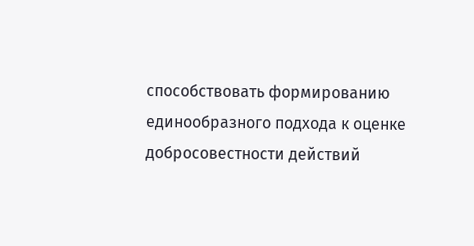способствовать формированию единообразного подхода к оценке добросовестности действий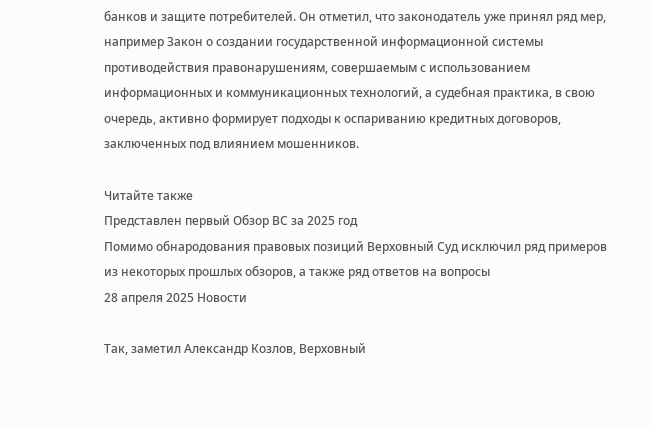банков и защите потребителей. Он отметил, что законодатель уже принял ряд мер, например Закон о создании государственной информационной системы противодействия правонарушениям, совершаемым с использованием информационных и коммуникационных технологий, а судебная практика, в свою очередь, активно формирует подходы к оспариванию кредитных договоров, заключенных под влиянием мошенников.

Читайте также
Представлен первый Обзор ВС за 2025 год
Помимо обнародования правовых позиций Верховный Суд исключил ряд примеров из некоторых прошлых обзоров, а также ряд ответов на вопросы
28 апреля 2025 Новости

Так, заметил Александр Козлов, Верховный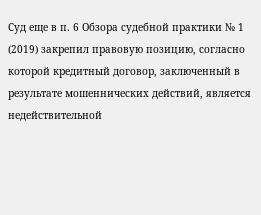Суд еще в п. 6 Обзора судебной практики № 1 (2019) закрепил правовую позицию, согласно которой кредитный договор, заключенный в результате мошеннических действий, является недействительной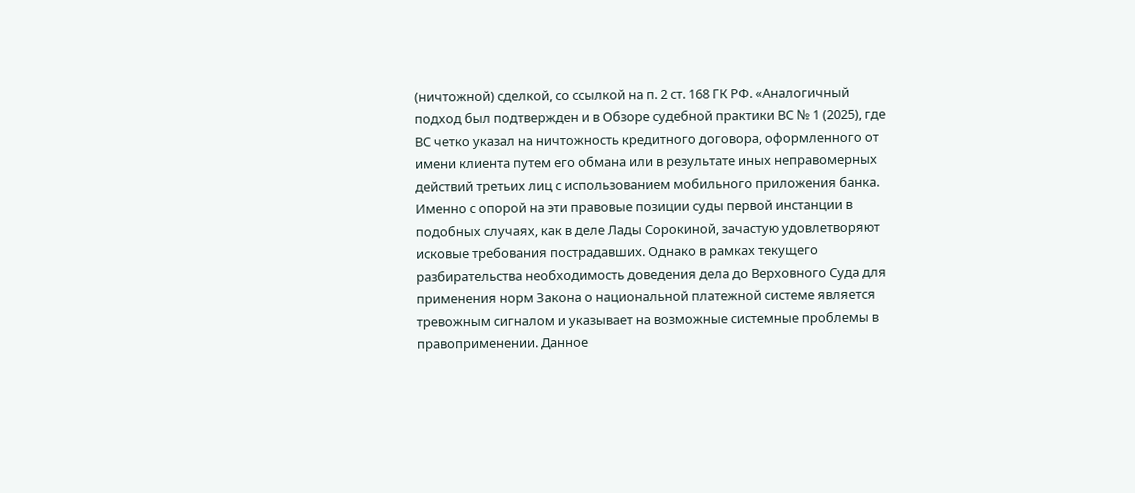(ничтожной) сделкой, со ссылкой на п. 2 ст. 168 ГК РФ. «Аналогичный подход был подтвержден и в Обзоре судебной практики ВС № 1 (2025), где ВС четко указал на ничтожность кредитного договора, оформленного от имени клиента путем его обмана или в результате иных неправомерных действий третьих лиц с использованием мобильного приложения банка. Именно с опорой на эти правовые позиции суды первой инстанции в подобных случаях, как в деле Лады Сорокиной, зачастую удовлетворяют исковые требования пострадавших. Однако в рамках текущего разбирательства необходимость доведения дела до Верховного Суда для применения норм Закона о национальной платежной системе является тревожным сигналом и указывает на возможные системные проблемы в правоприменении. Данное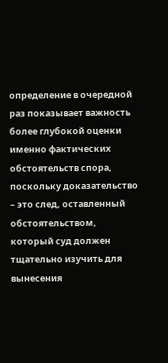определение в очередной раз показывает важность более глубокой оценки именно фактических обстоятельств спора, поскольку доказательство – это след, оставленный обстоятельством, который суд должен тщательно изучить для вынесения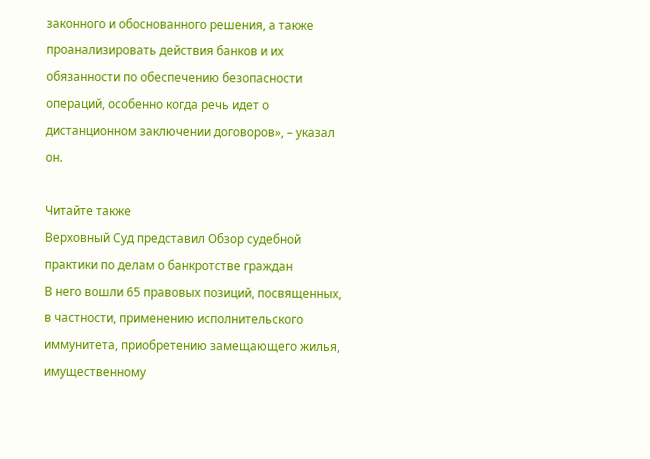законного и обоснованного решения, а также проанализировать действия банков и их обязанности по обеспечению безопасности операций, особенно когда речь идет о дистанционном заключении договоров», – указал он.

Читайте также
Верховный Суд представил Обзор судебной практики по делам о банкротстве граждан
В него вошли 65 правовых позиций, посвященных, в частности, применению исполнительского иммунитета, приобретению замещающего жилья, имущественному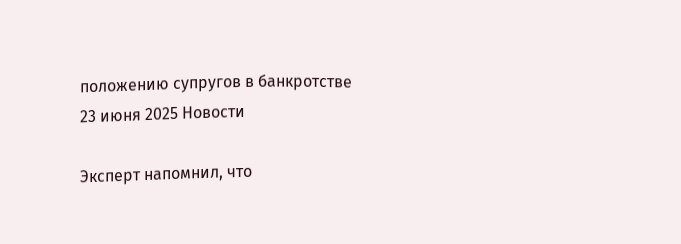положению супругов в банкротстве
23 июня 2025 Новости

Эксперт напомнил, что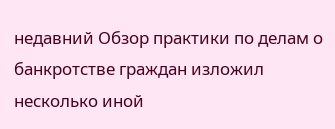недавний Обзор практики по делам о банкротстве граждан изложил несколько иной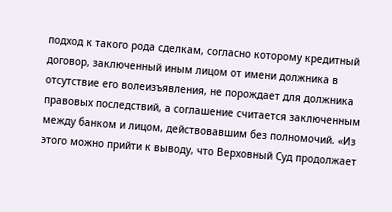подход к такого рода сделкам, согласно которому кредитный договор, заключенный иным лицом от имени должника в отсутствие его волеизъявления, не порождает для должника правовых последствий, а соглашение считается заключенным между банком и лицом, действовавшим без полномочий. «Из этого можно прийти к выводу, что Верховный Суд продолжает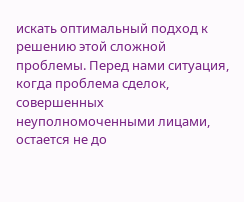искать оптимальный подход к решению этой сложной проблемы. Перед нами ситуация, когда проблема сделок, совершенных неуполномоченными лицами, остается не до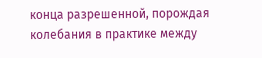конца разрешенной, порождая колебания в практике между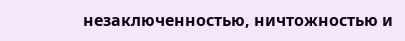незаключенностью, ничтожностью и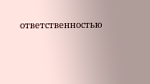ответственностью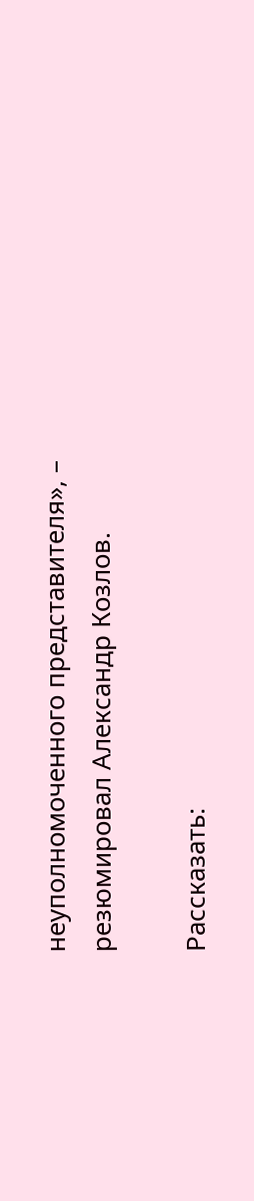неуполномоченного представителя», – резюмировал Александр Козлов.

Рассказать: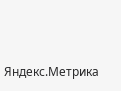Яндекс.Метрика